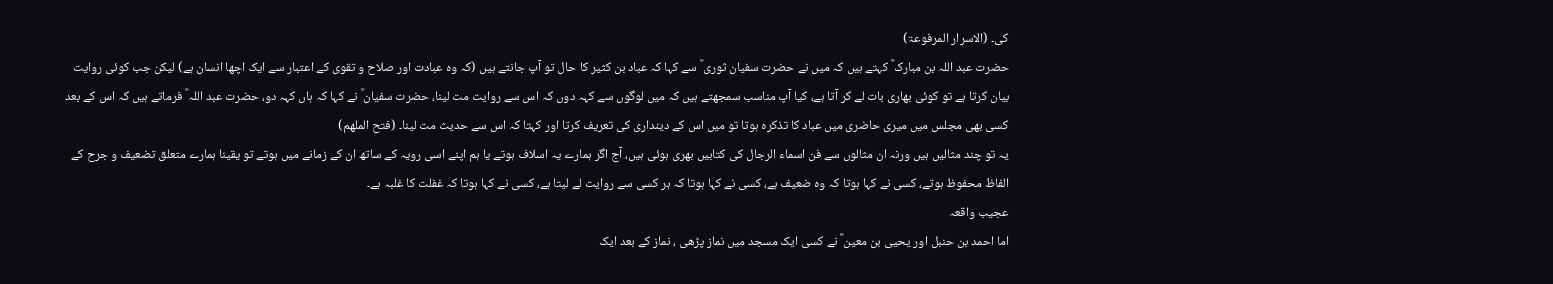کی۔ (الاسرار المرفوعۃ)
حضرت عبد اللہ بن مبارک ؒ کہتے ہیں کہ میں نے حضرت سفیان ثوری ؒ سے کہا کہ عباد بن کثیر کا حال تو آپ جانتے ہیں (کہ وہ عبادت اور صلاح و تقوی کے اعتبار سے ایک اچھا انسان ہے) لیکن جب کوئی روایت بیان کرتا ہے تو کوئی بھاری بات لے کر آتا ہے، کیا آپ مناسب سمجھتے ہیں کہ میں لوگوں سے کہہ دوں کہ اس سے روایت مت لینا، حضرت سفیان ؒ نے کہا کہ ہاں کہہ دو، حضرت عبد اللہ ؒ فرماتے ہیں کہ اس کے بعد کسی بھی مجلس میں میری حاضری میں عباد کا تذکرہ ہوتا تو میں اس کے دینداری کی تعریف کرتا اور کہتا کہ اس سے حدیث مت لینا۔ (فتح الملھم)
یہ تو چند مثالیں ہیں ورنہ ان مثالوں سے فن اسماء الرجال کی کتابیں بھری ہوئی ہیں، آج اگر ہمارے یہ اسلاف ہوتے یا ہم اپنے اسی رویہ کے ساتھ ان کے زمانے میں ہوتے تو یقینا ہمارے متعلق تضعیف و جرح کے الفاظ محفوظ ہوتے، کسی نے کہا ہوتا کہ وہ ضعیف ہے، کسی نے کہا ہوتا کہ ہر کسی سے روایت لے لیتا ہے، کسی نے کہا ہوتا کہ غفلت کا غلبہ ہے۔
عجیب واقعہ
اما احمد بن حنبل اور یحیی بن معین ؒ نے کسی ایک مسجد میں نماز پڑھی ، نماز کے بعد ایک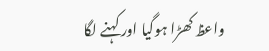واعظ کھڑا ہوگیا اور کہنے لگا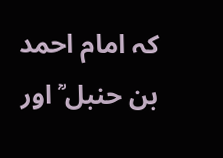کہ امام احمد بن حنبل ؒ اور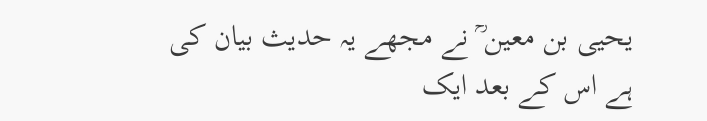یحیی بن معین ؒ نے مجھے یہ حدیث بیان کی ہے اس کے بعد ایک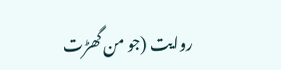روایت (جو من گھڑت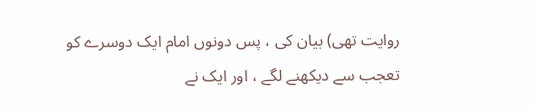روایت تھی) بیان کی ، پس دونوں امام ایک دوسرے کو تعجب سے دیکھنے لگے ، اور ایک نے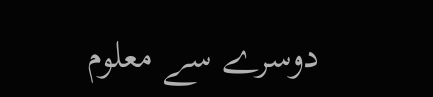دوسرے سے معلوم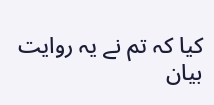کیا کہ تم نے یہ روایت بیان